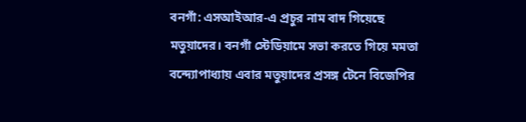বনগাঁ: এসআইআর-এ প্রচুর নাম বাদ গিয়েছে মতুয়াদের। বনগাঁ স্টেডিয়ামে সভা করতে গিয়ে মমতা বন্দ্যোপাধ্যায় এবার মতুয়াদের প্রসঙ্গ টেনে বিজেপির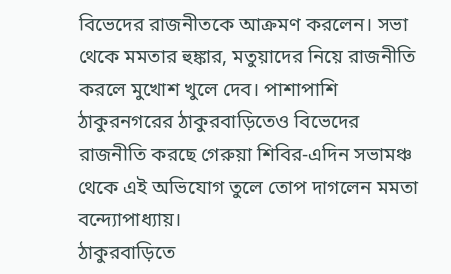বিভেদের রাজনীতকে আক্রমণ করলেন। সভা থেকে মমতার হুঙ্কার, মতুয়াদের নিয়ে রাজনীতি করলে মুখোশ খুলে দেব। পাশাপাশি ঠাকুরনগরের ঠাকুরবাড়িতেও বিভেদের রাজনীতি করছে গেরুয়া শিবির-এদিন সভামঞ্চ থেকে এই অভিযোগ তুলে তোপ দাগলেন মমতা বন্দ্যোপাধ্যায়।
ঠাকুরবাড়িতে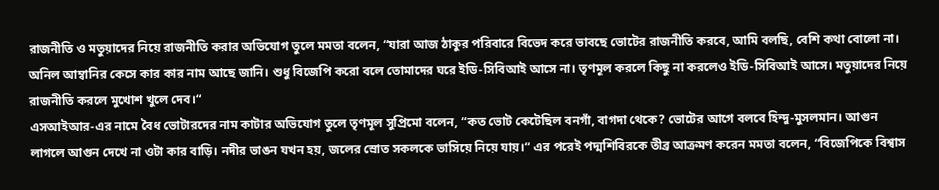রাজনীতি ও মতুয়াদের নিয়ে রাজনীতি করার অভিযোগ তুলে মমতা বলেন, “যারা আজ ঠাকুর পরিবারে বিভেদ করে ভাবছে ভোটের রাজনীতি করবে, আমি বলছি, বেশি কথা বোলো না। অনিল আম্বানির কেসে কার কার নাম আছে জানি। শুধু বিজেপি করো বলে তোমাদের ঘরে ইডি-সিবিআই আসে না। তৃণমূল করলে কিছু না করলেও ইডি-সিবিআই আসে। মতুয়াদের নিয়ে রাজনীতি করলে মুখোশ খুলে দেব।“
এসআইআর-এর নামে বৈধ ভোটারদের নাম কাটার অভিযোগ তুলে তৃণমূল সুপ্রিমো বলেন, “কত ভোট কেটেছিল বনগাঁ, বাগদা থেকে? ভোটের আগে বলবে হিন্দু-মুসলমান। আগুন লাগলে আগুন দেখে না ওটা কার বাড়ি। নদীর ভাঙন যখন হয়, জলের স্রোত সকলকে ভাসিয়ে নিয়ে যায়।“ এর পরেই পদ্মশিবিরকে তীব্র আক্রমণ করেন মমতা বলেন, “বিজেপিকে বিশ্বাস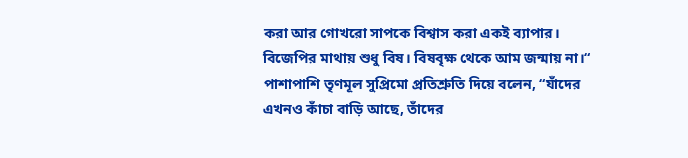করা আর গোখরো সাপকে বিশ্বাস করা একই ব্যাপার। বিজেপির মাথায় শুধু বিষ। বিষবৃক্ষ থেকে আম জন্মায় না।“
পাশাপাশি তৃণমূল সুপ্রিমো প্রতিশ্রুতি দিয়ে বলেন, “যাঁদের এখনও কাঁচা বাড়ি আছে, তাঁদের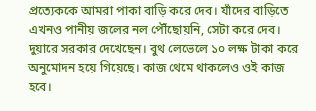প্রত্যেককে আমরা পাকা বাড়ি করে দেব। যাঁদের বাড়িতে এখনও পানীয় জলের নল পৌঁছোয়নি, সেটা করে দেব। দুয়ারে সরকার দেখেছেন। বুথ লেভেলে ১০ লক্ষ টাকা করে অনুমোদন হয়ে গিয়েছে। কাজ থেমে থাকলেও ওই কাজ হবে।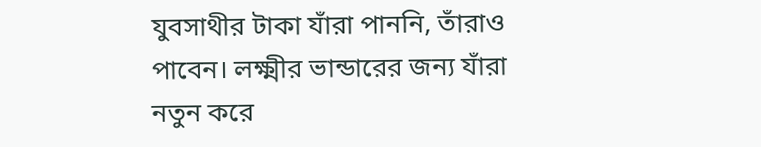যুবসাথীর টাকা যাঁরা পাননি, তাঁরাও পাবেন। লক্ষ্মীর ভান্ডারের জন্য যাঁরা নতুন করে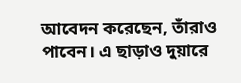আবেদন করেছেন, তাঁরাও পাবেন। এ ছাড়াও দুয়ারে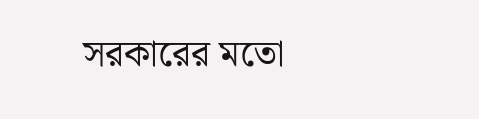সরকারের মতো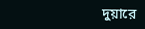দুয়ারে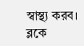স্বাস্থ্য করব। ব্লকে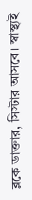ব্লকে ডাক্তার, সিস্টার আসবে। স্বাস্থ্যই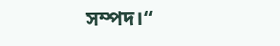সম্পদ।“